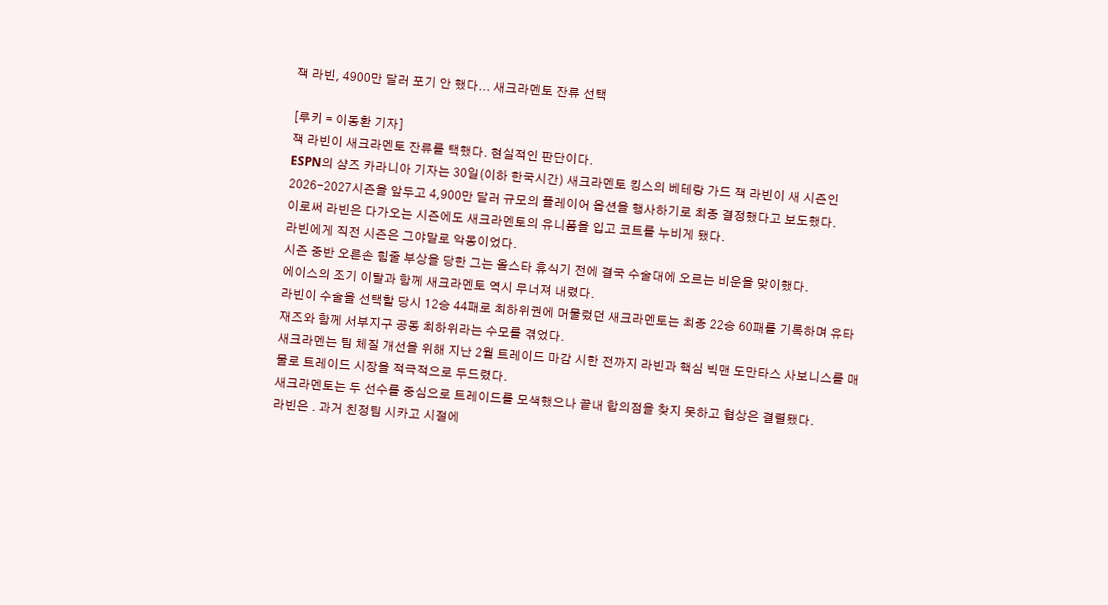잭 라빈, 4900만 달러 포기 안 했다... 새크라멘토 잔류 선택

[루키 = 이동환 기자]
잭 라빈이 새크라멘토 잔류를 택했다. 현실적인 판단이다.
ESPN의 샴즈 카라니아 기자는 30일(이하 한국시간) 새크라멘토 킹스의 베테랑 가드 잭 라빈이 새 시즌인 2026-2027시즌을 앞두고 4,900만 달러 규모의 플레이어 옵션을 행사하기로 최종 결정했다고 보도했다.
이로써 라빈은 다가오는 시즌에도 새크라멘토의 유니폼을 입고 코트를 누비게 됐다.
라빈에게 직전 시즌은 그야말로 악몽이었다.
시즌 중반 오른손 힘줄 부상을 당한 그는 올스타 휴식기 전에 결국 수술대에 오르는 비운을 맞이했다.
에이스의 조기 이탈과 함께 새크라멘토 역시 무너져 내렸다.
라빈이 수술을 선택할 당시 12승 44패로 최하위권에 머물렀던 새크라멘토는 최종 22승 60패를 기록하며 유타 재즈와 함께 서부지구 공동 최하위라는 수모를 겪었다.
새크라멘는 팀 체질 개선을 위해 지난 2월 트레이드 마감 시한 전까지 라빈과 핵심 빅맨 도만타스 사보니스를 매물로 트레이드 시장을 적극적으로 두드렸다.
새크라멘토는 두 선수를 중심으로 트레이드를 모색했으나 끝내 합의점을 찾지 못하고 협상은 결렬됐다.
라빈은 . 과거 친정팀 시카고 시절에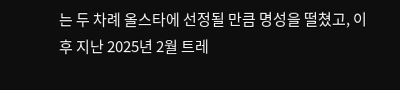는 두 차례 올스타에 선정될 만큼 명성을 떨쳤고, 이후 지난 2025년 2월 트레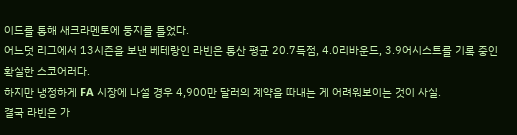이드를 통해 새크라멘토에 둥지를 틀었다.
어느덧 리그에서 13시즌을 보낸 베테랑인 라빈은 통산 평균 20.7득점, 4.0리바운드, 3.9어시스트를 기록 중인 확실한 스코어러다.
하지만 냉정하게 FA 시장에 나설 경우 4,900만 달러의 계약을 따내는 게 어려워보이는 것이 사실.
결국 라빈은 가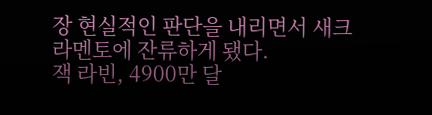장 현실적인 판단을 내리면서 새크라멘토에 잔류하게 됐다.
잭 라빈, 4900만 달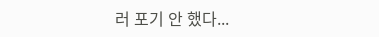러 포기 안 했다...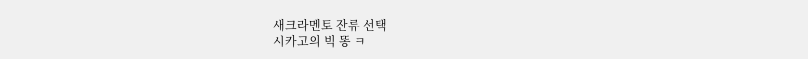새크라멘토 잔류 선택
시카고의 빅 똥 ㅋ